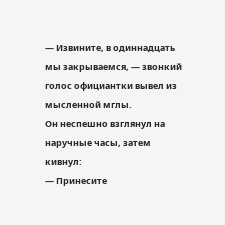— Извините, в одиннадцать мы закрываемся, — звонкий голос официантки вывел из мысленной мглы.
Он неспешно взглянул на наручные часы, затем кивнул:
— Принесите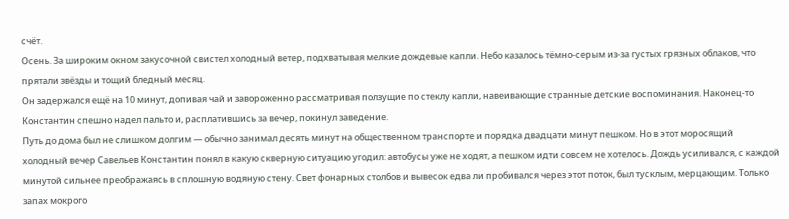счёт.
Осень. За широким окном закусочной свистел холодный ветер, подхватывая мелкие дождевые капли. Небо казалось тёмно-серым из-за густых грязных облаков, что прятали звёзды и тощий бледный месяц.
Он задержался ещё на 10 минут, допивая чай и завороженно рассматривая ползущие по стеклу капли, навеивающие странные детские воспоминания. Наконец-то Константин спешно надел пальто и, расплатившись за вечер, покинул заведение.
Путь до дома был не слишком долгим — обычно занимал десять минут на общественном транспорте и порядка двадцати минут пешком. Но в этот моросящий холодный вечер Савельев Константин понял в какую скверную ситуацию угодил: автобусы уже не ходят, а пешком идти совсем не хотелось. Дождь усиливался, с каждой минутой сильнее преображаясь в сплошную водяную стену. Свет фонарных столбов и вывесок едва ли пробивался через этот поток, был тусклым, мерцающим. Только запах мокрого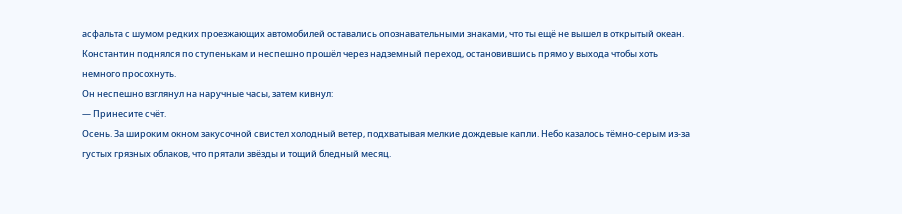асфальта с шумом редких проезжающих автомобилей оставались опознавательными знаками, что ты ещё не вышел в открытый океан.
Константин поднялся по ступенькам и неспешно прошёл через надземный переход, остановившись прямо у выхода чтобы хоть немного просохнуть.
Он неспешно взглянул на наручные часы, затем кивнул:
— Принесите счёт.
Осень. За широким окном закусочной свистел холодный ветер, подхватывая мелкие дождевые капли. Небо казалось тёмно-серым из-за густых грязных облаков, что прятали звёзды и тощий бледный месяц.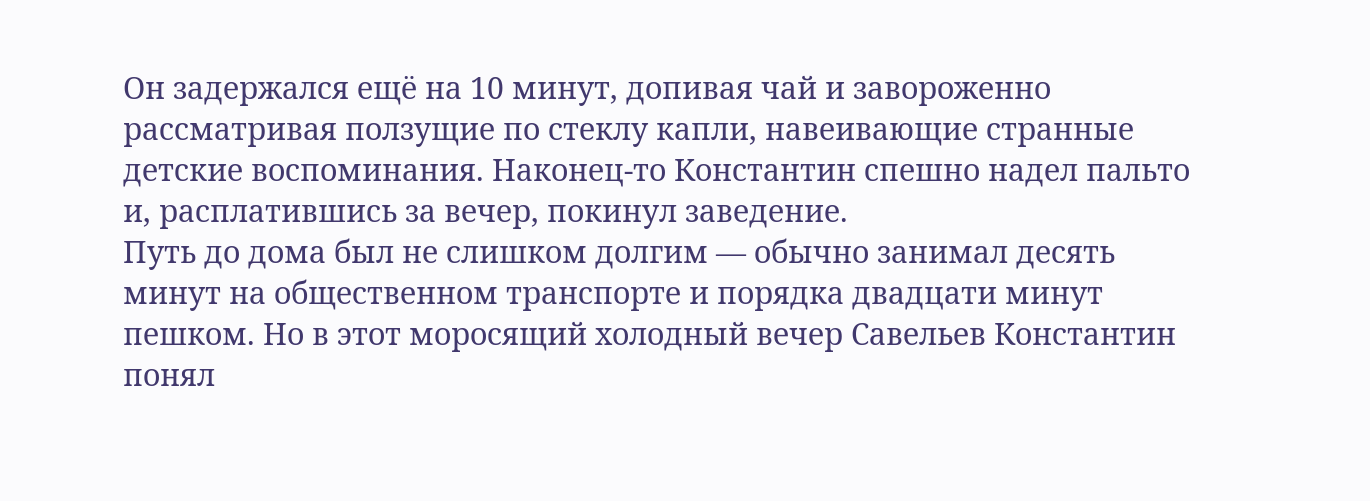Он задержался ещё на 10 минут, допивая чай и завороженно рассматривая ползущие по стеклу капли, навеивающие странные детские воспоминания. Наконец-то Константин спешно надел пальто и, расплатившись за вечер, покинул заведение.
Путь до дома был не слишком долгим — обычно занимал десять минут на общественном транспорте и порядка двадцати минут пешком. Но в этот моросящий холодный вечер Савельев Константин понял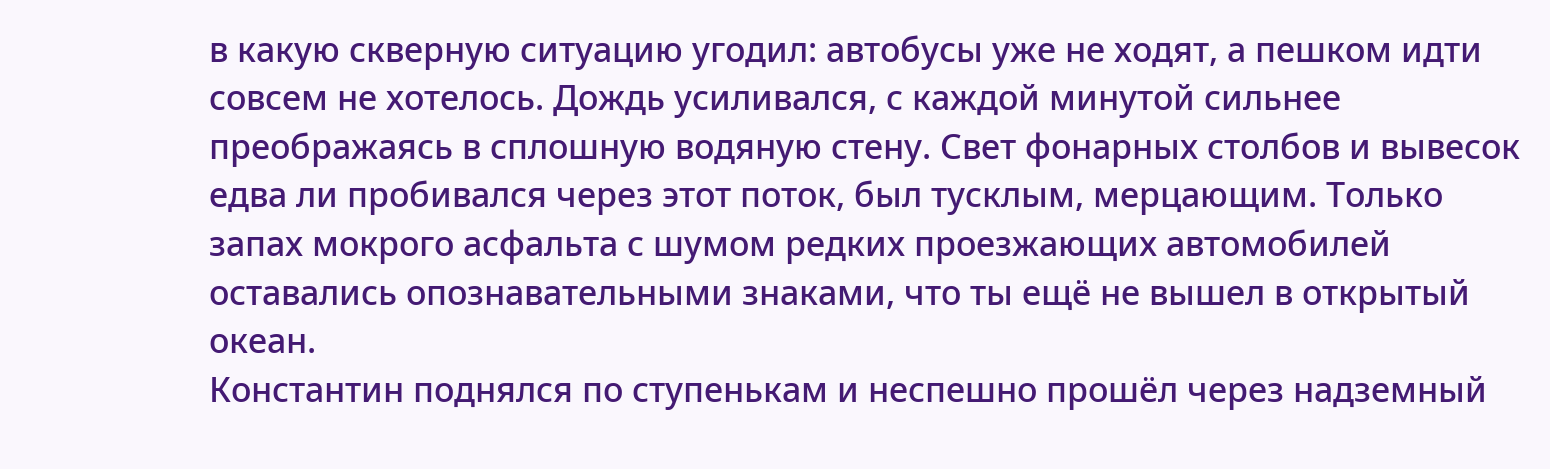в какую скверную ситуацию угодил: автобусы уже не ходят, а пешком идти совсем не хотелось. Дождь усиливался, с каждой минутой сильнее преображаясь в сплошную водяную стену. Свет фонарных столбов и вывесок едва ли пробивался через этот поток, был тусклым, мерцающим. Только запах мокрого асфальта с шумом редких проезжающих автомобилей оставались опознавательными знаками, что ты ещё не вышел в открытый океан.
Константин поднялся по ступенькам и неспешно прошёл через надземный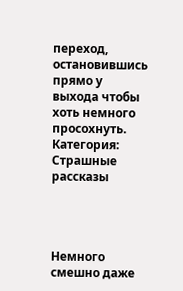переход, остановившись прямо у выхода чтобы хоть немного просохнуть.
Категория: Страшные рассказы




Немного смешно даже